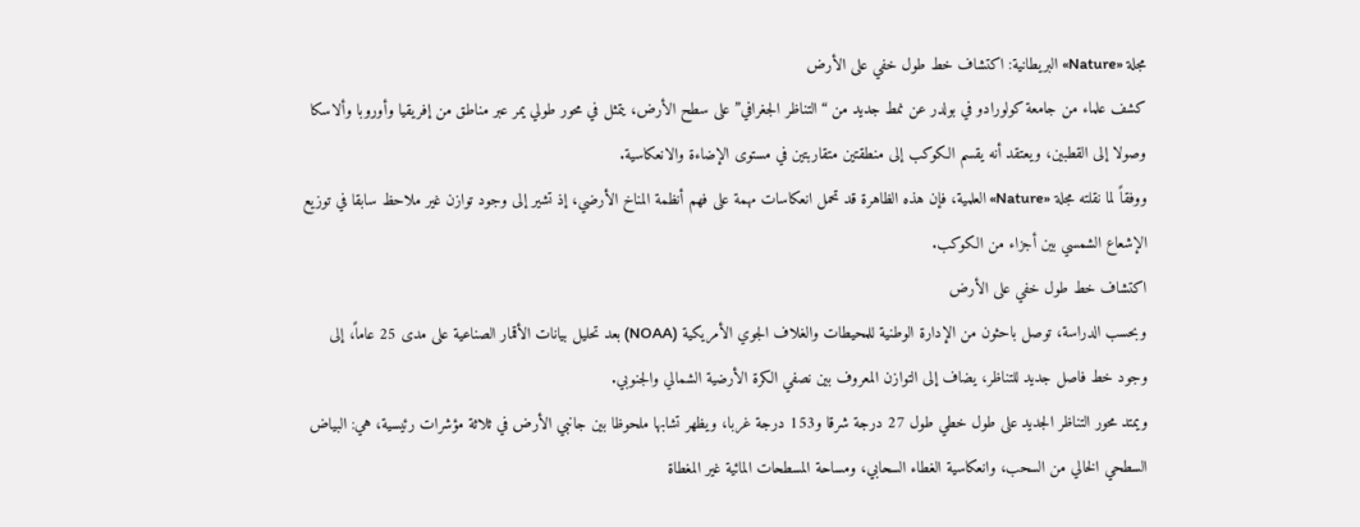مجلة «Nature» البريطانية: اكتشاف خط طول خفي على الأرض
كشف علماء من جامعة كولورادو في بولدر عن نمط جديد من “التناظر الجغرافي” على سطح الأرض، يتمثل في محور طولي يمر عبر مناطق من إفريقيا وأوروبا وألاسكا وصولا إلى القطبين، ويعتقد أنه يقسم الكوكب إلى منطقتين متقاربتين في مستوى الإضاءة والانعكاسية.
ووفقاً لما نقلته مجلة «Nature» العلمية، فإن هذه الظاهرة قد تحمل انعكاسات مهمة على فهم أنظمة المناخ الأرضي، إذ تشير إلى وجود توازن غير ملاحظ سابقا في توزيع الإشعاع الشمسي بين أجزاء من الكوكب.
اكتشاف خط طول خفي على الأرض
وبحسب الدراسة، توصل باحثون من الإدارة الوطنية للمحيطات والغلاف الجوي الأمريكية (NOAA) بعد تحليل بيانات الأقمار الصناعية على مدى 25 عاماً، إلى وجود خط فاصل جديد للتناظر، يضاف إلى التوازن المعروف بين نصفي الكرة الأرضية الشمالي والجنوبي.
ويمتد محور التناظر الجديد على طول خطي طول 27 درجة شرقا و153 درجة غربا، ويظهر تشابها ملحوظا بين جانبي الأرض في ثلاثة مؤشرات رئيسية، هي: البياض السطحي الخالي من السحب، وانعكاسية الغطاء السحابي، ومساحة المسطحات المائية غير المغطاة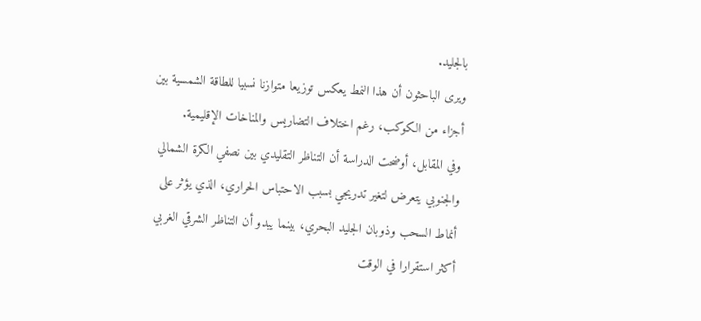بالجليد.
ويرى الباحثون أن هذا النمط يعكس توزيعا متوازنا نسبيا للطاقة الشمسية بين أجزاء من الكوكب، رغم اختلاف التضاريس والمناخات الإقليمية.
وفي المقابل، أوضحت الدراسة أن التناظر التقليدي بين نصفي الكرة الشمالي والجنوبي يتعرض لتغير تدريجي بسبب الاحتباس الحراري، الذي يؤثر على أنماط السحب وذوبان الجليد البحري، بينما يبدو أن التناظر الشرقي الغربي أكثر استقرارا في الوقت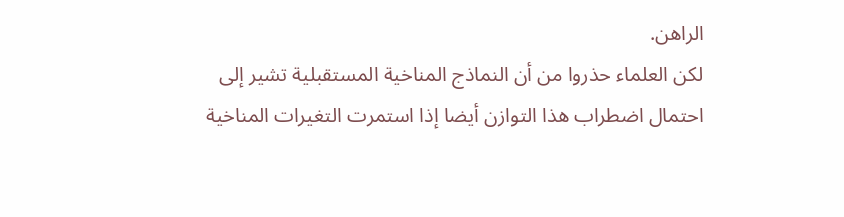الراهن.
لكن العلماء حذروا من أن النماذج المناخية المستقبلية تشير إلى احتمال اضطراب هذا التوازن أيضا إذا استمرت التغيرات المناخية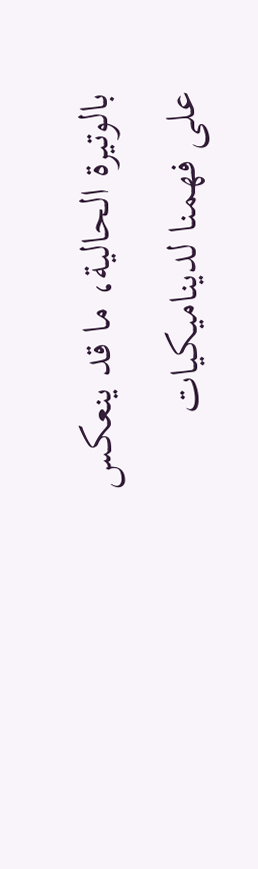بالوتيرة الحالية، ما قد ينعكس على فهمنا لديناميكيات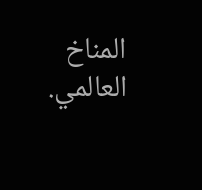المناخ العالمي.